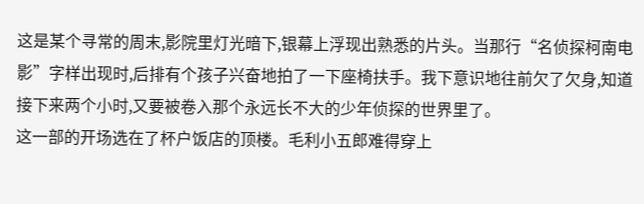这是某个寻常的周末,影院里灯光暗下,银幕上浮现出熟悉的片头。当那行“名侦探柯南电影”字样出现时,后排有个孩子兴奋地拍了一下座椅扶手。我下意识地往前欠了欠身,知道接下来两个小时,又要被卷入那个永远长不大的少年侦探的世界里了。
这一部的开场选在了杯户饭店的顶楼。毛利小五郎难得穿上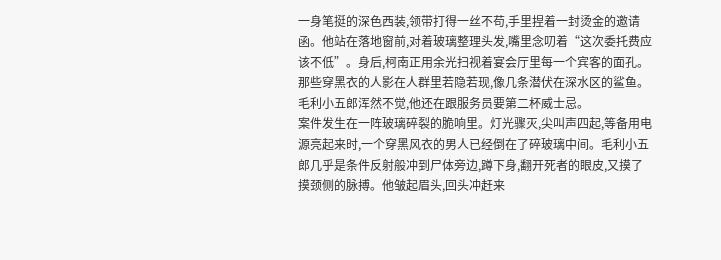一身笔挺的深色西装,领带打得一丝不苟,手里捏着一封烫金的邀请函。他站在落地窗前,对着玻璃整理头发,嘴里念叨着“这次委托费应该不低”。身后,柯南正用余光扫视着宴会厅里每一个宾客的面孔。那些穿黑衣的人影在人群里若隐若现,像几条潜伏在深水区的鲨鱼。毛利小五郎浑然不觉,他还在跟服务员要第二杯威士忌。
案件发生在一阵玻璃碎裂的脆响里。灯光骤灭,尖叫声四起,等备用电源亮起来时,一个穿黑风衣的男人已经倒在了碎玻璃中间。毛利小五郎几乎是条件反射般冲到尸体旁边,蹲下身,翻开死者的眼皮,又摸了摸颈侧的脉搏。他皱起眉头,回头冲赶来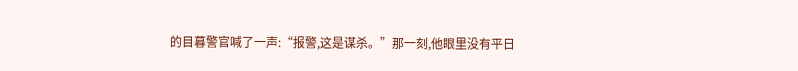的目暮警官喊了一声:“报警,这是谋杀。”那一刻,他眼里没有平日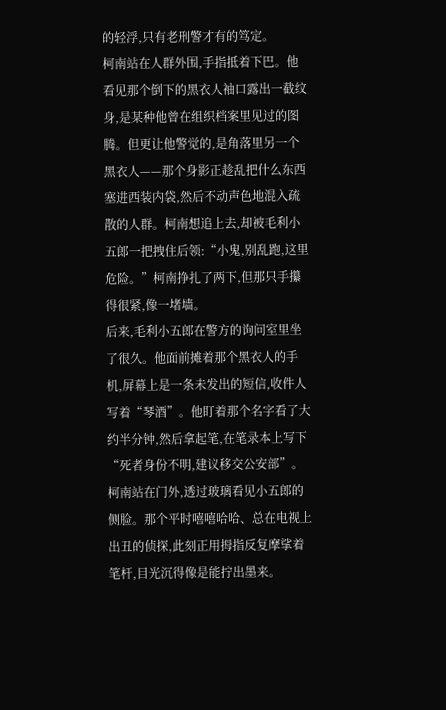的轻浮,只有老刑警才有的笃定。
柯南站在人群外围,手指抵着下巴。他看见那个倒下的黑衣人袖口露出一截纹身,是某种他曾在组织档案里见过的图腾。但更让他警觉的,是角落里另一个黑衣人——那个身影正趁乱把什么东西塞进西装内袋,然后不动声色地混入疏散的人群。柯南想追上去,却被毛利小五郎一把拽住后领:“小鬼,别乱跑,这里危险。”柯南挣扎了两下,但那只手攥得很紧,像一堵墙。
后来,毛利小五郎在警方的询问室里坐了很久。他面前摊着那个黑衣人的手机,屏幕上是一条未发出的短信,收件人写着“琴酒”。他盯着那个名字看了大约半分钟,然后拿起笔,在笔录本上写下“死者身份不明,建议移交公安部”。柯南站在门外,透过玻璃看见小五郎的侧脸。那个平时嘻嘻哈哈、总在电视上出丑的侦探,此刻正用拇指反复摩挲着笔杆,目光沉得像是能拧出墨来。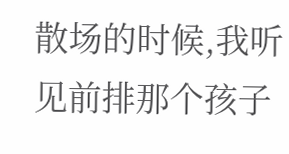散场的时候,我听见前排那个孩子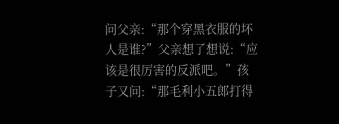问父亲:“那个穿黑衣服的坏人是谁?”父亲想了想说:“应该是很厉害的反派吧。”孩子又问:“那毛利小五郎打得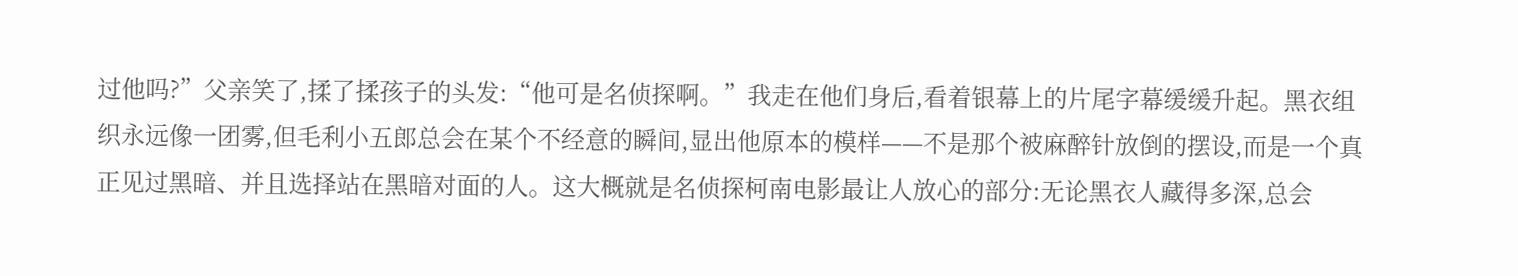过他吗?”父亲笑了,揉了揉孩子的头发:“他可是名侦探啊。”我走在他们身后,看着银幕上的片尾字幕缓缓升起。黑衣组织永远像一团雾,但毛利小五郎总会在某个不经意的瞬间,显出他原本的模样——不是那个被麻醉针放倒的摆设,而是一个真正见过黑暗、并且选择站在黑暗对面的人。这大概就是名侦探柯南电影最让人放心的部分:无论黑衣人藏得多深,总会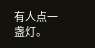有人点一盏灯。